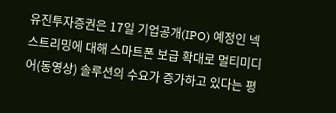유진투자증권은 17일 기업공개(IPO) 예정인 넥스트리밍에 대해 스마트폰 보급 확대로 멀티미디어(동영상) 솔루션의 수요가 증가하고 있다는 평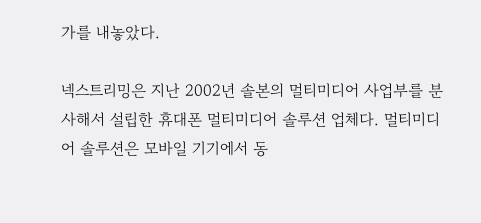가를 내놓았다.

넥스트리밍은 지난 2002년 솔본의 멀티미디어 사업부를 분사해서 설립한 휴대폰 멀티미디어 솔루션 업체다. 멀티미디어 솔루션은 모바일 기기에서 동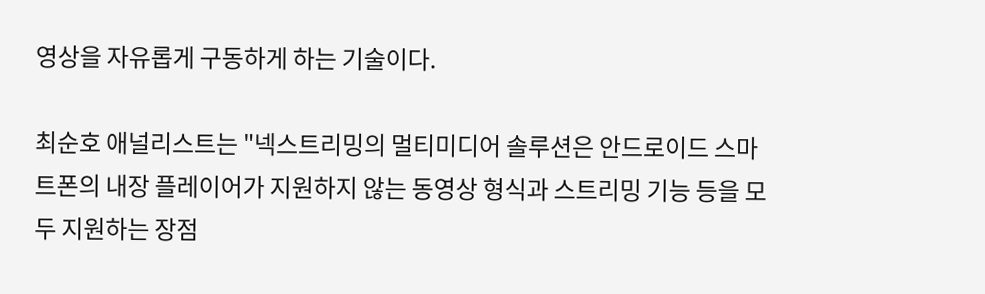영상을 자유롭게 구동하게 하는 기술이다.

최순호 애널리스트는 "넥스트리밍의 멀티미디어 솔루션은 안드로이드 스마트폰의 내장 플레이어가 지원하지 않는 동영상 형식과 스트리밍 기능 등을 모두 지원하는 장점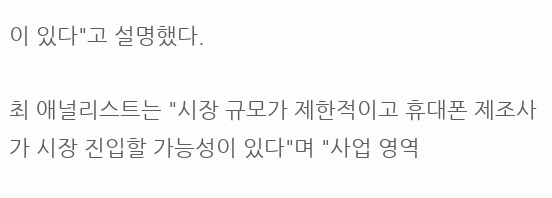이 있다"고 설명했다.

최 애널리스트는 "시장 규모가 제한적이고 휴대폰 제조사가 시장 진입할 가능성이 있다"며 "사업 영역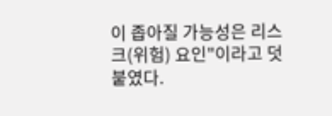이 좁아질 가능성은 리스크(위험) 요인"이라고 덧붙였다.